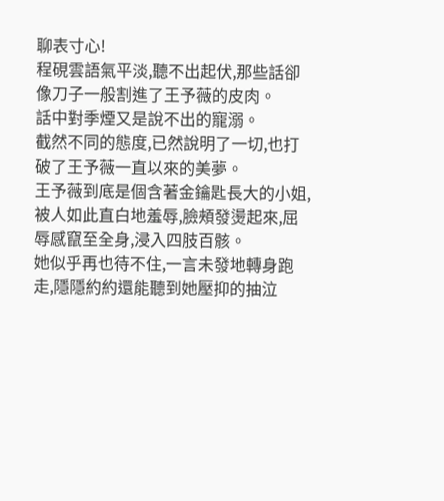聊表寸心!
程硯雲語氣平淡,聽不出起伏,那些話卻像刀子一般割進了王予薇的皮肉。
話中對季煙又是說不出的寵溺。
截然不同的態度,已然說明了一切,也打破了王予薇一直以來的美夢。
王予薇到底是個含著金鑰匙長大的小姐,被人如此直白地羞辱,臉頰發燙起來,屈辱感竄至全身,浸入四肢百骸。
她似乎再也待不住,一言未發地轉身跑走,隱隱約約還能聽到她壓抑的抽泣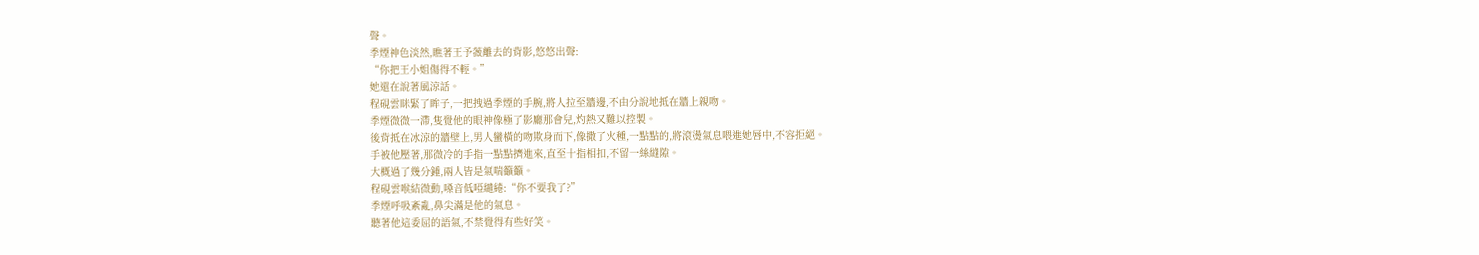聲。
季煙神色淡然,瞧著王予薇離去的背影,悠悠出聲:
“你把王小姐傷得不輕。”
她還在說著風涼話。
程硯雲眯緊了眸子,一把拽過季煙的手腕,將人拉至牆邊,不由分說地抵在牆上親吻。
季煙微微一滯,隻覺他的眼神像極了影廳那會兒,灼熱又難以控製。
後背抵在冰涼的牆壁上,男人蠻橫的吻欺身而下,像撒了火種,一點點的,將滾燙氣息喂進她唇中,不容拒絕。
手被他壓著,那微冷的手指一點點擠進來,直至十指相扣,不留一絲縫隙。
大概過了幾分鍾,兩人皆是氣喘籲籲。
程硯雲喉結微動,嗓音低啞繾綣:“你不要我了?”
季煙呼吸紊亂,鼻尖滿是他的氣息。
聽著他這委屈的語氣,不禁覺得有些好笑。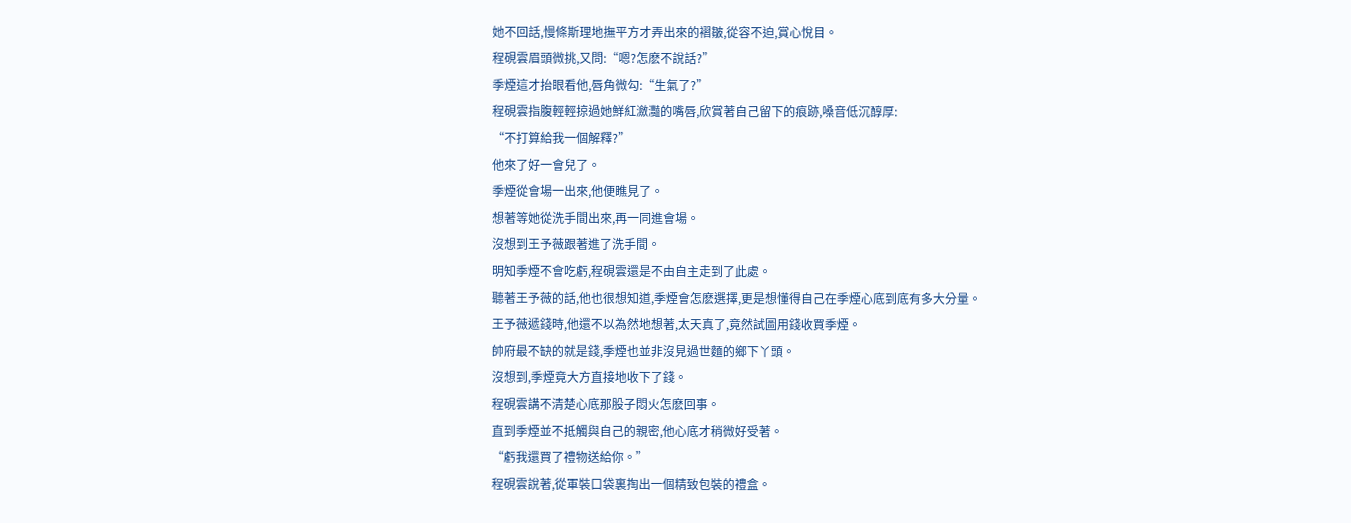她不回話,慢條斯理地撫平方才弄出來的褶皺,從容不迫,賞心悅目。
程硯雲眉頭微挑,又問:“嗯?怎麽不說話?”
季煙這才抬眼看他,唇角微勾:“生氣了?”
程硯雲指腹輕輕掠過她鮮紅瀲灩的嘴唇,欣賞著自己留下的痕跡,嗓音低沉醇厚:
“不打算給我一個解釋?”
他來了好一會兒了。
季煙從會場一出來,他便瞧見了。
想著等她從洗手間出來,再一同進會場。
沒想到王予薇跟著進了洗手間。
明知季煙不會吃虧,程硯雲還是不由自主走到了此處。
聽著王予薇的話,他也很想知道,季煙會怎麽選擇,更是想懂得自己在季煙心底到底有多大分量。
王予薇遞錢時,他還不以為然地想著,太天真了,竟然試圖用錢收買季煙。
帥府最不缺的就是錢,季煙也並非沒見過世麵的鄉下丫頭。
沒想到,季煙竟大方直接地收下了錢。
程硯雲講不清楚心底那股子悶火怎麽回事。
直到季煙並不抵觸與自己的親密,他心底才稍微好受著。
“虧我還買了禮物送給你。”
程硯雲說著,從軍裝口袋裏掏出一個精致包裝的禮盒。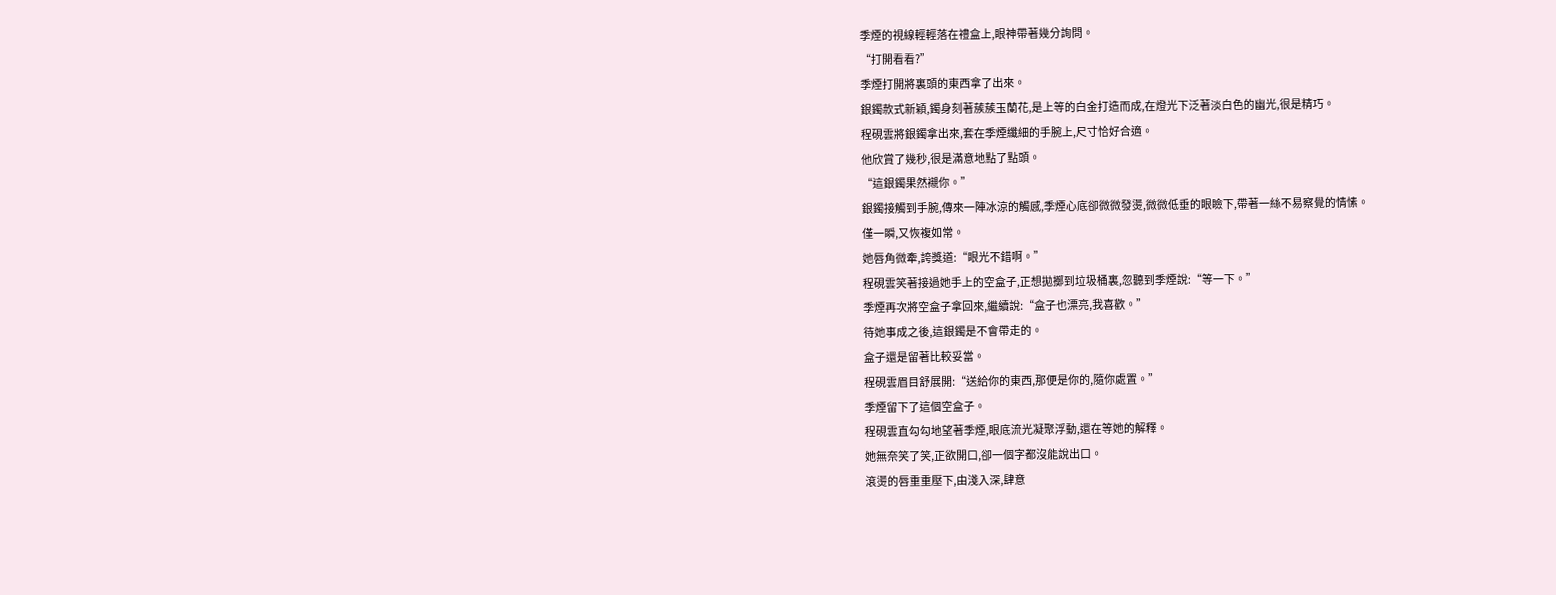季煙的視線輕輕落在禮盒上,眼神帶著幾分詢問。
“打開看看?”
季煙打開將裏頭的東西拿了出來。
銀鐲款式新穎,鐲身刻著蔟蔟玉蘭花,是上等的白金打造而成,在燈光下泛著淡白色的幽光,很是精巧。
程硯雲將銀鐲拿出來,套在季煙纖細的手腕上,尺寸恰好合適。
他欣賞了幾秒,很是滿意地點了點頭。
“這銀鐲果然襯你。”
銀鐲接觸到手腕,傳來一陣冰涼的觸感,季煙心底卻微微發燙,微微低垂的眼瞼下,帶著一絲不易察覺的情愫。
僅一瞬,又恢複如常。
她唇角微牽,誇獎道:“眼光不錯啊。”
程硯雲笑著接過她手上的空盒子,正想拋擲到垃圾桶裏,忽聽到季煙說:“等一下。”
季煙再次將空盒子拿回來,繼續說:“盒子也漂亮,我喜歡。”
待她事成之後,這銀鐲是不會帶走的。
盒子還是留著比較妥當。
程硯雲眉目舒展開:“送給你的東西,那便是你的,隨你處置。”
季煙留下了這個空盒子。
程硯雲直勾勾地望著季煙,眼底流光凝聚浮動,還在等她的解釋。
她無奈笑了笑,正欲開口,卻一個字都沒能說出口。
滾燙的唇重重壓下,由淺入深,肆意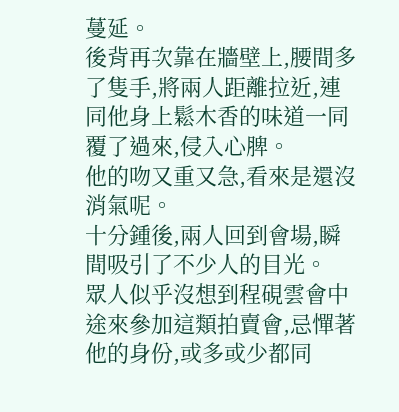蔓延。
後背再次靠在牆壁上,腰間多了隻手,將兩人距離拉近,連同他身上鬆木香的味道一同覆了過來,侵入心脾。
他的吻又重又急,看來是還沒消氣呢。
十分鍾後,兩人回到會場,瞬間吸引了不少人的目光。
眾人似乎沒想到程硯雲會中途來參加這類拍賣會,忌憚著他的身份,或多或少都同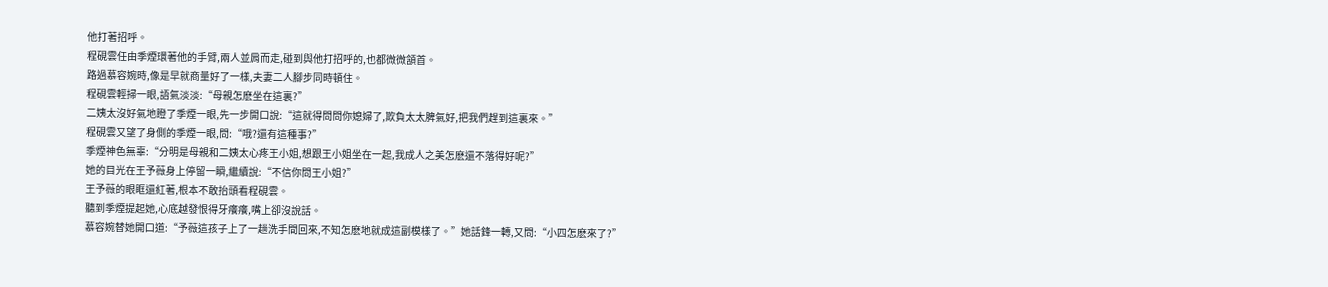他打著招呼。
程硯雲任由季煙環著他的手臂,兩人並肩而走,碰到與他打招呼的,也都微微頷首。
路過慕容婉時,像是早就商量好了一樣,夫妻二人腳步同時頓住。
程硯雲輕掃一眼,語氣淡淡:“母親怎麽坐在這裏?”
二姨太沒好氣地瞪了季煙一眼,先一步開口說:“這就得問問你媳婦了,欺負太太脾氣好,把我們趕到這裏來。”
程硯雲又望了身側的季煙一眼,問:“哦?還有這種事?”
季煙神色無辜:“分明是母親和二姨太心疼王小姐,想跟王小姐坐在一起,我成人之美怎麽還不落得好呢?”
她的目光在王予薇身上停留一瞬,繼續說:“不信你問王小姐?”
王予薇的眼眶還紅著,根本不敢抬頭看程硯雲。
聽到季煙提起她,心底越發恨得牙癢癢,嘴上卻沒說話。
慕容婉替她開口道:“予薇這孩子上了一趟洗手間回來,不知怎麽地就成這副模樣了。”她話鋒一轉,又問:“小四怎麽來了?”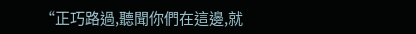“正巧路過,聽聞你們在這邊,就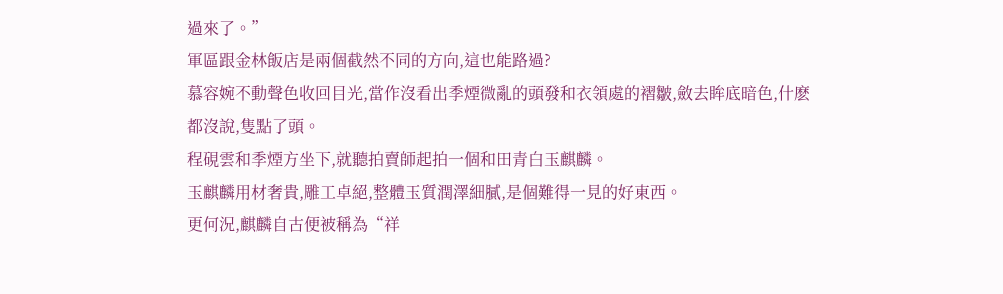過來了。”
軍區跟金林飯店是兩個截然不同的方向,這也能路過?
慕容婉不動聲色收回目光,當作沒看出季煙微亂的頭發和衣領處的褶皺,斂去眸底暗色,什麽都沒說,隻點了頭。
程硯雲和季煙方坐下,就聽拍賣師起拍一個和田青白玉麒麟。
玉麒麟用材奢貴,雕工卓絕,整體玉質潤澤細膩,是個難得一見的好東西。
更何況,麒麟自古便被稱為“祥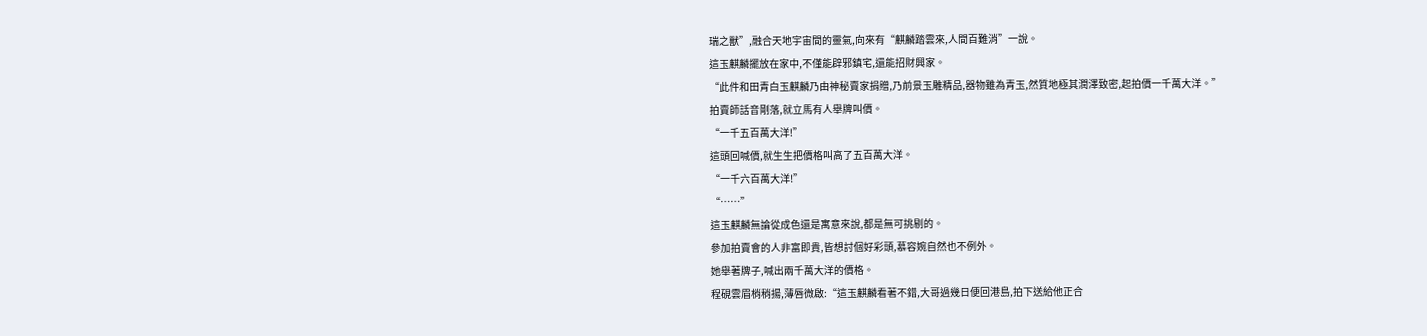瑞之獸”,融合天地宇宙間的靈氣,向來有“麒麟踏雲來,人間百難消”一說。
這玉麒麟擺放在家中,不僅能辟邪鎮宅,還能招財興家。
“此件和田青白玉麒麟乃由神秘賣家捐贈,乃前景玉雕精品,器物雖為青玉,然質地極其潤澤致密,起拍價一千萬大洋。”
拍賣師話音剛落,就立馬有人舉牌叫價。
“一千五百萬大洋!”
這頭回喊價,就生生把價格叫高了五百萬大洋。
“一千六百萬大洋!”
“……”
這玉麒麟無論從成色還是寓意來說,都是無可挑剔的。
參加拍賣會的人非富即貴,皆想討個好彩頭,慕容婉自然也不例外。
她舉著牌子,喊出兩千萬大洋的價格。
程硯雲眉梢稍揚,薄唇微啟:“這玉麒麟看著不錯,大哥過幾日便回港島,拍下送給他正合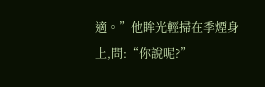適。”他眸光輕掃在季煙身上,問:“你說呢?”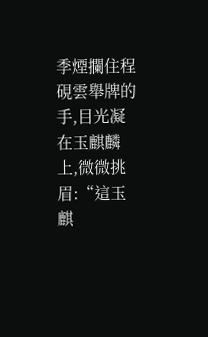季煙攔住程硯雲舉牌的手,目光凝在玉麒麟上,微微挑眉:“這玉麒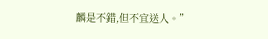麟是不錯,但不宜送人。”